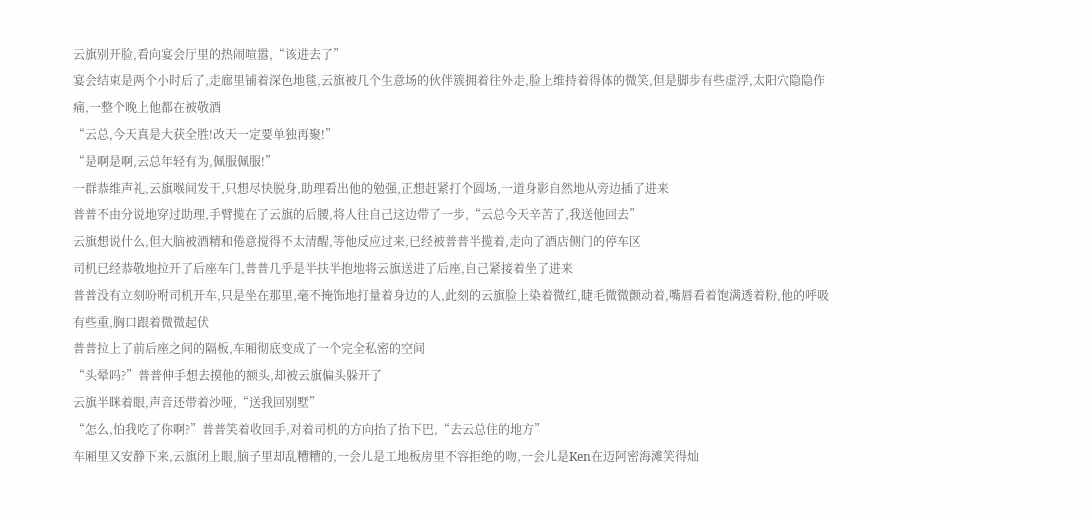云旗别开脸,看向宴会厅里的热闹喧嚣,“该进去了”
宴会结束是两个小时后了,走廊里铺着深色地毯,云旗被几个生意场的伙伴簇拥着往外走,脸上维持着得体的微笑,但是脚步有些虚浮,太阳穴隐隐作痛,一整个晚上他都在被敬酒
“云总,今天真是大获全胜!改天一定要单独再聚!”
“是啊是啊,云总年轻有为,佩服佩服!”
一群恭维声礼,云旗喉间发干,只想尽快脱身,助理看出他的勉强,正想赶紧打个圆场,一道身影自然地从旁边插了进来
普普不由分说地穿过助理,手臂揽在了云旗的后腰,将人往自己这边带了一步,“云总今天辛苦了,我送他回去”
云旗想说什么,但大脑被酒精和倦意搅得不太清醒,等他反应过来,已经被普普半揽着,走向了酒店侧门的停车区
司机已经恭敬地拉开了后座车门,普普几乎是半扶半抱地将云旗送进了后座,自己紧接着坐了进来
普普没有立刻吩咐司机开车,只是坐在那里,毫不掩饰地打量着身边的人,此刻的云旗脸上染着微红,睫毛微微颤动着,嘴唇看着饱满透着粉,他的呼吸有些重,胸口跟着微微起伏
普普拉上了前后座之间的隔板,车厢彻底变成了一个完全私密的空间
“头晕吗?”普普伸手想去摸他的额头,却被云旗偏头躲开了
云旗半眯着眼,声音还带着沙哑,“送我回别墅”
“怎么,怕我吃了你啊?”普普笑着收回手,对着司机的方向抬了抬下巴,“去云总住的地方”
车厢里又安静下来,云旗闭上眼,脑子里却乱糟糟的,一会儿是工地板房里不容拒绝的吻,一会儿是Ken在迈阿密海滩笑得灿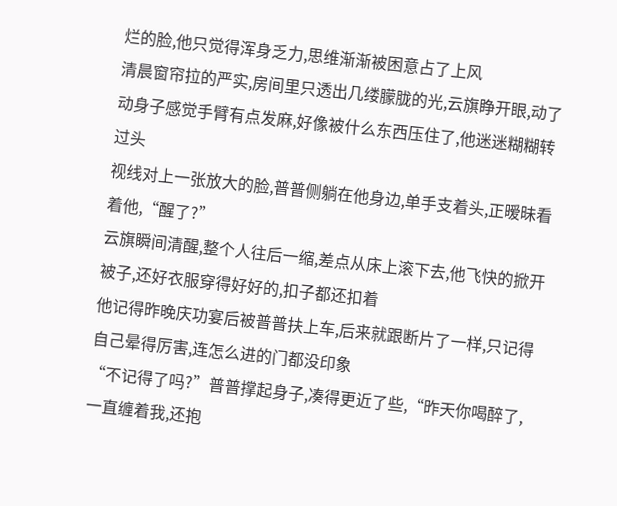烂的脸,他只觉得浑身乏力,思维渐渐被困意占了上风
清晨窗帘拉的严实,房间里只透出几缕朦胧的光,云旗睁开眼,动了动身子感觉手臂有点发麻,好像被什么东西压住了,他迷迷糊糊转过头
视线对上一张放大的脸,普普侧躺在他身边,单手支着头,正暧昧看着他,“醒了?”
云旗瞬间清醒,整个人往后一缩,差点从床上滚下去,他飞快的掀开被子,还好衣服穿得好好的,扣子都还扣着
他记得昨晚庆功宴后被普普扶上车,后来就跟断片了一样,只记得自己晕得厉害,连怎么进的门都没印象
“不记得了吗?”普普撑起身子,凑得更近了些,“昨天你喝醉了,一直缠着我,还抱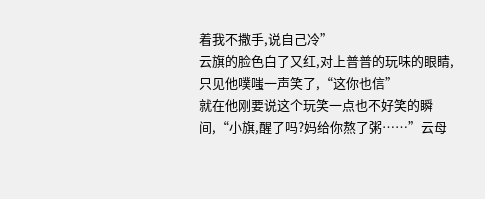着我不撒手,说自己冷”
云旗的脸色白了又红,对上普普的玩味的眼睛,只见他噗嗤一声笑了,“这你也信”
就在他刚要说这个玩笑一点也不好笑的瞬间,“小旗,醒了吗?妈给你熬了粥……”云母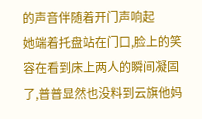的声音伴随着开门声响起
她端着托盘站在门口,脸上的笑容在看到床上两人的瞬间凝固了,普普显然也没料到云旗他妈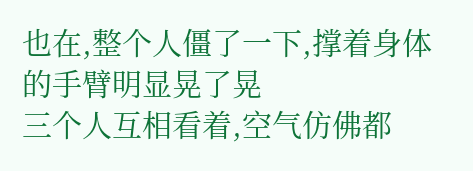也在,整个人僵了一下,撑着身体的手臂明显晃了晃
三个人互相看着,空气仿佛都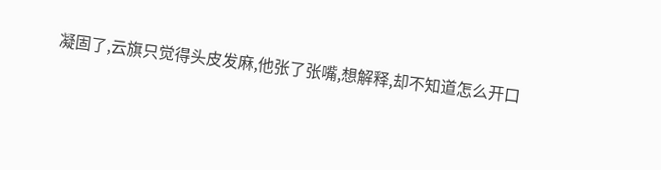凝固了,云旗只觉得头皮发麻,他张了张嘴,想解释,却不知道怎么开口